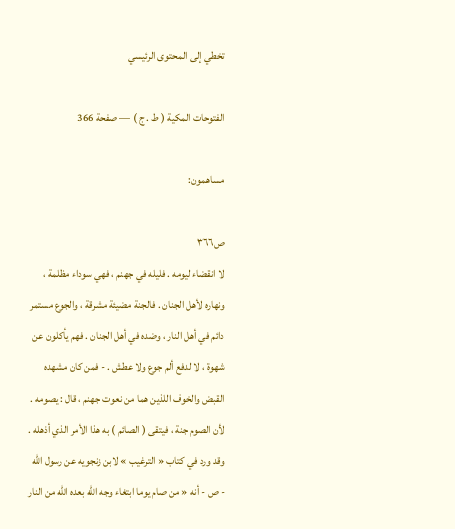تخطي إلى المحتوى الرئيسي

الفتوحات المكية ( ط . ج ) — صفحة 366

مساهمون:

ص٣٦٦
لا انقضاء ليومه . فليله في جهنم ، فهي سوداء مظلمة ، ونهاره لأهل الجنان . فالجنة مضيئة مشرقة ، والجوع مستمر دائم في أهل النار ، وضده في أهل الجنان . فهم يأكلون عن شهوة ، لا لدفع ألم جوع ولا عطش . - فمن كان مشهده القبض والخوف اللذين هما من نعوت جهنم ، قال : يصومه . لأن الصوم جنة ، فيتقى ( الصائم ) به هذا الأمر الذي أذهله . وقد ورد في كتاب « الترغيب » لابن زنجويه عن رسول الله - ص - أنه « من صام يوما ابتغاء وجه الله بعده الله من النار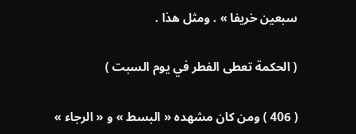سبعين خريفا » . ومثل هذا .

( الحكمة تعطى الفطر في يوم السبت )

( 406 ) ومن كان مشهده « البسط » و « الرجاء »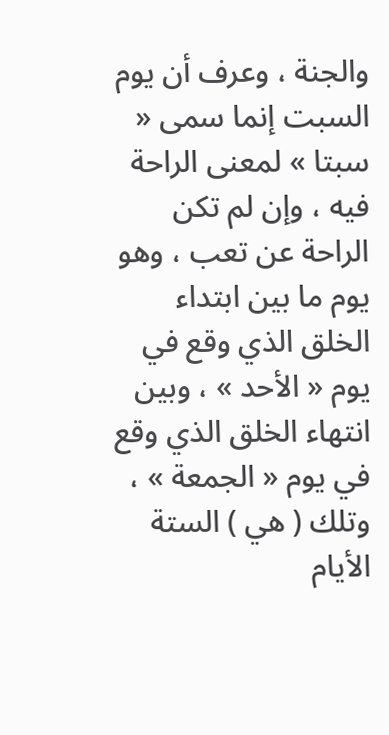والجنة ، وعرف أن يوم السبت إنما سمى « سبتا » لمعنى الراحة فيه ، وإن لم تكن الراحة عن تعب ، وهو يوم ما بين ابتداء الخلق الذي وقع في يوم « الأحد » ، وبين انتهاء الخلق الذي وقع في يوم « الجمعة » ، وتلك ( هي ) الستة الأيام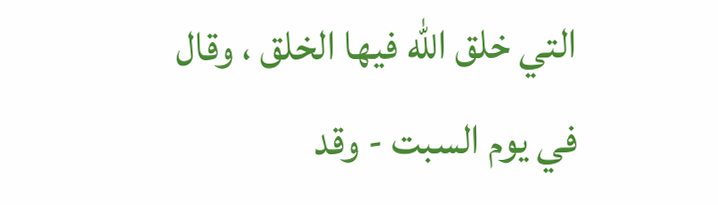التي خلق الله فيها الخلق ، وقال في يوم السبت - وقد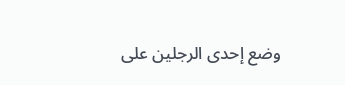وضع إحدى الرجلين على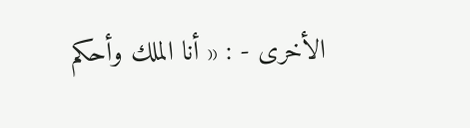الأخرى - : « أنا الملك وأحكم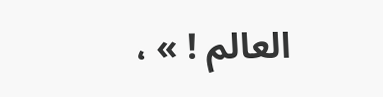العالم ! » ،